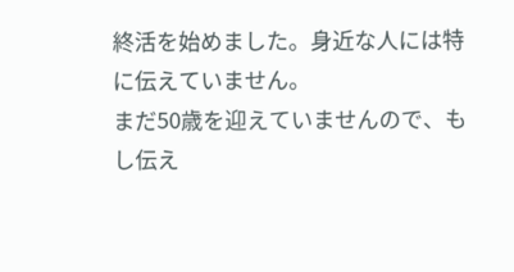終活を始めました。身近な人には特に伝えていません。
まだ50歳を迎えていませんので、もし伝え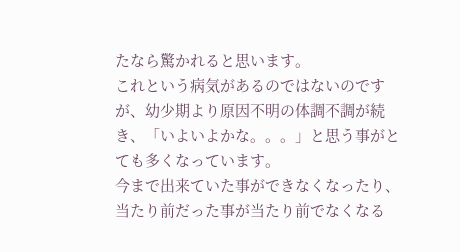たなら驚かれると思います。
これという病気があるのではないのですが、幼少期より原因不明の体調不調が続き、「いよいよかな。。。」と思う事がとても多くなっています。
今まで出来ていた事ができなくなったり、当たり前だった事が当たり前でなくなる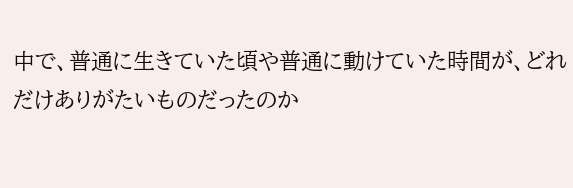中で、普通に生きていた頃や普通に動けていた時間が、どれだけありがたいものだったのか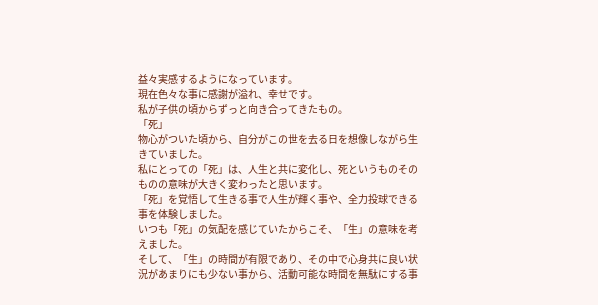益々実感するようになっています。
現在色々な事に感謝が溢れ、幸せです。
私が子供の頃からずっと向き合ってきたもの。
「死」
物心がついた頃から、自分がこの世を去る日を想像しながら生きていました。
私にとっての「死」は、人生と共に変化し、死というものそのものの意味が大きく変わったと思います。
「死」を覚悟して生きる事で人生が輝く事や、全力投球できる事を体験しました。
いつも「死」の気配を感じていたからこそ、「生」の意味を考えました。
そして、「生」の時間が有限であり、その中で心身共に良い状況があまりにも少ない事から、活動可能な時間を無駄にする事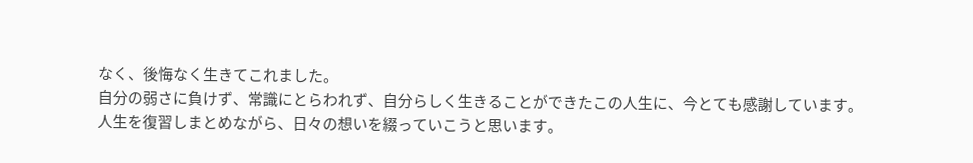なく、後悔なく生きてこれました。
自分の弱さに負けず、常識にとらわれず、自分らしく生きることができたこの人生に、今とても感謝しています。
人生を復習しまとめながら、日々の想いを綴っていこうと思います。